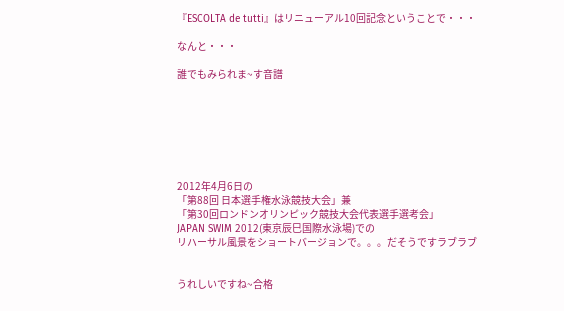『ESCOLTA de tutti』はリニューアル10回記念ということで・・・

なんと・・・

誰でもみられま~す音譜







2012年4月6日の
「第88回 日本選手権水泳競技大会」兼
「第30回ロンドンオリンピック競技大会代表選手選考会」
JAPAN SWIM 2012(東京辰巳国際水泳場)での
リハーサル風景をショートバージョンで。。。だそうですラブラブ


うれしいですね~合格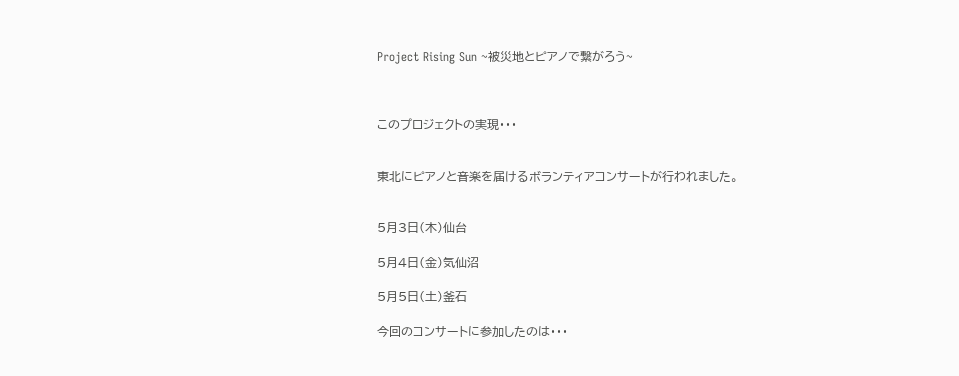Project Rising Sun ~被災地とピアノで繋がろう~



このプロジェクトの実現・・・


東北にピアノと音楽を届けるボランティアコンサートが行われました。


5月3日(木)仙台

5月4日(金)気仙沼

5月5日(土)釜石

今回のコンサートに参加したのは・・・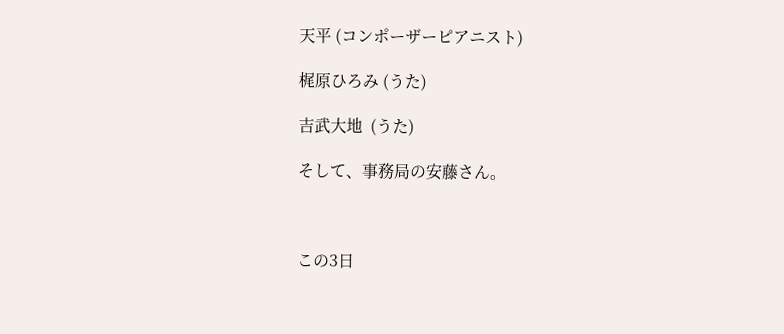天平 (コンポーザーピアニスト)

梶原ひろみ (うた)

吉武大地  (うた)

そして、事務局の安藤さん。



この3日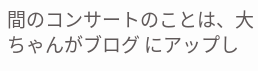間のコンサートのことは、大ちゃんがブログ にアップし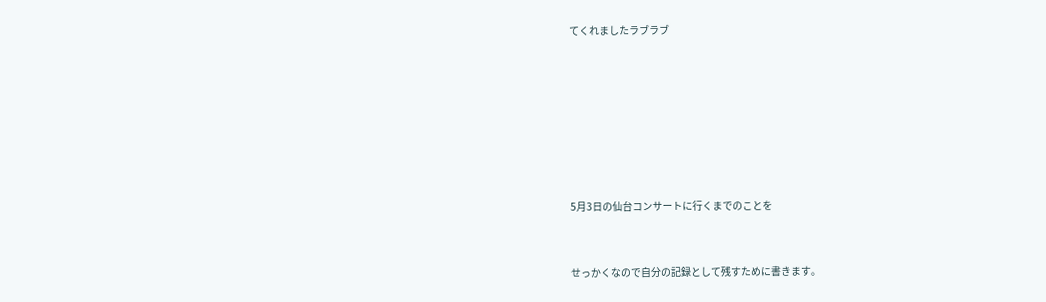てくれましたラブラブ







5月3日の仙台コンサートに行くまでのことを


せっかくなので自分の記録として残すために書きます。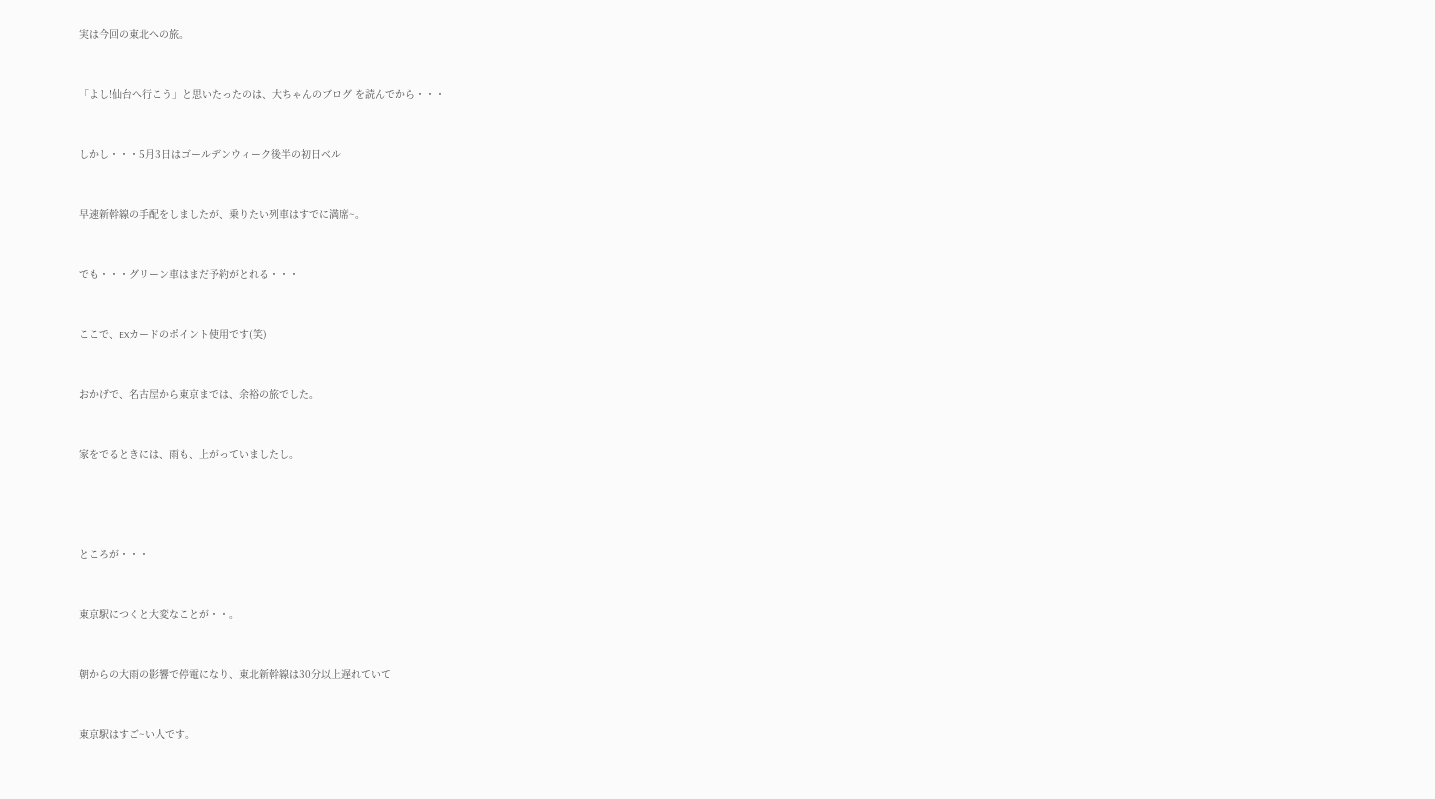実は今回の東北への旅。


「よし!仙台へ行こう」と思いたったのは、大ちゃんのブログ を読んでから・・・


しかし・・・5月3日はゴールデンウィーク後半の初日ベル


早速新幹線の手配をしましたが、乗りたい列車はすでに満席~。


でも・・・グリーン車はまだ予約がとれる・・・


ここで、EXカードのポイント使用です(笑)


おかげで、名古屋から東京までは、余裕の旅でした。


家をでるときには、雨も、上がっていましたし。




ところが・・・


東京駅につくと大変なことが・・。


朝からの大雨の影響で停電になり、東北新幹線は30分以上遅れていて


東京駅はすご~い人です。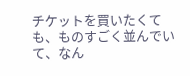チケットを買いたくても、ものすごく並んでいて、なん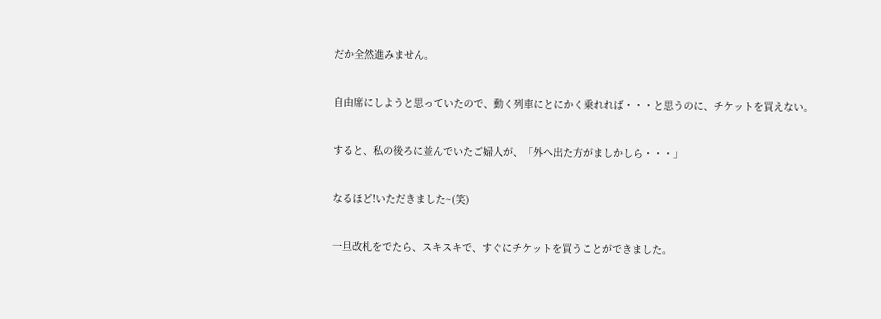だか全然進みません。


自由席にしようと思っていたので、動く列車にとにかく乗れれば・・・と思うのに、チケットを買えない。


すると、私の後ろに並んでいたご婦人が、「外へ出た方がましかしら・・・」


なるほど!いただきました~(笑)


一旦改札をでたら、スキスキで、すぐにチケットを買うことができました。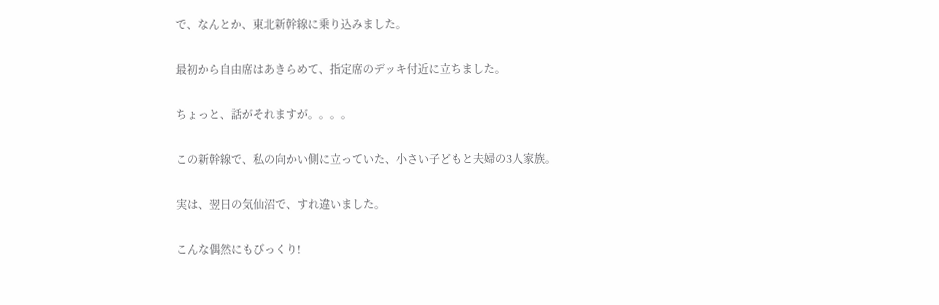で、なんとか、東北新幹線に乗り込みました。


最初から自由席はあきらめて、指定席のデッキ付近に立ちました。


ちょっと、話がそれますが。。。。


この新幹線で、私の向かい側に立っていた、小さい子どもと夫婦の3人家族。


実は、翌日の気仙沼で、すれ違いました。


こんな偶然にもびっくり!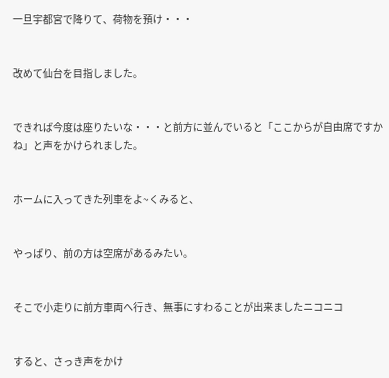一旦宇都宮で降りて、荷物を預け・・・


改めて仙台を目指しました。


できれば今度は座りたいな・・・と前方に並んでいると「ここからが自由席ですかね」と声をかけられました。


ホームに入ってきた列車をよ~くみると、


やっぱり、前の方は空席があるみたい。


そこで小走りに前方車両へ行き、無事にすわることが出来ましたニコニコ


すると、さっき声をかけ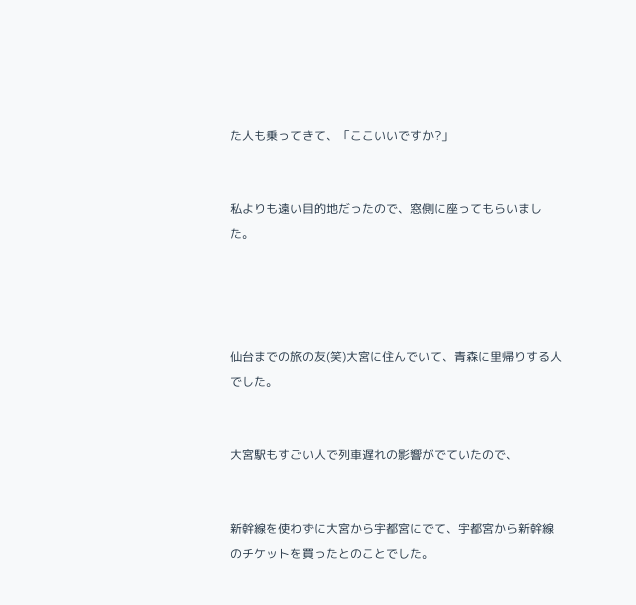た人も乗ってきて、「ここいいですか?」


私よりも遠い目的地だったので、窓側に座ってもらいました。




仙台までの旅の友(笑)大宮に住んでいて、青森に里帰りする人でした。


大宮駅もすごい人で列車遅れの影響がでていたので、


新幹線を使わずに大宮から宇都宮にでて、宇都宮から新幹線のチケットを買ったとのことでした。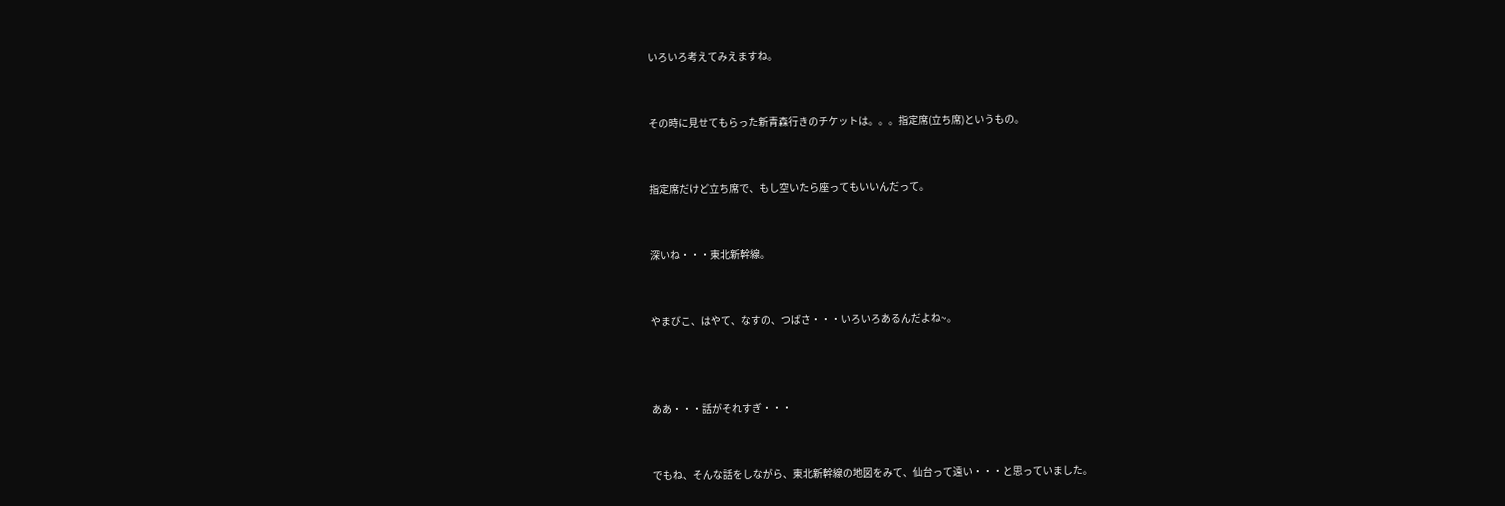いろいろ考えてみえますね。


その時に見せてもらった新青森行きのチケットは。。。指定席(立ち席)というもの。


指定席だけど立ち席で、もし空いたら座ってもいいんだって。


深いね・・・東北新幹線。


やまびこ、はやて、なすの、つばさ・・・いろいろあるんだよね~。



ああ・・・話がそれすぎ・・・


でもね、そんな話をしながら、東北新幹線の地図をみて、仙台って遠い・・・と思っていました。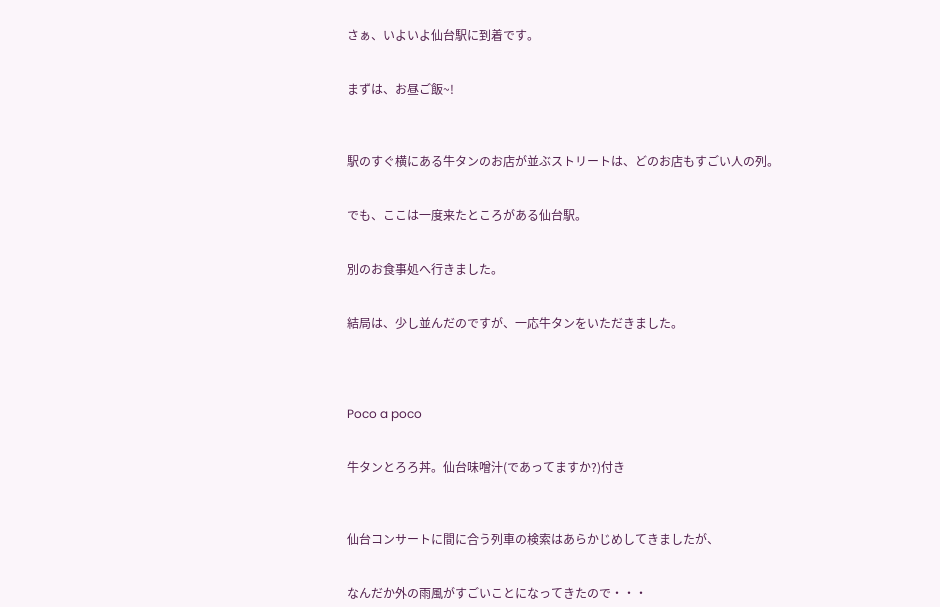さぁ、いよいよ仙台駅に到着です。


まずは、お昼ご飯~!



駅のすぐ横にある牛タンのお店が並ぶストリートは、どのお店もすごい人の列。


でも、ここは一度来たところがある仙台駅。


別のお食事処へ行きました。


結局は、少し並んだのですが、一応牛タンをいただきました。




Poco a poco


牛タンとろろ丼。仙台味噌汁(であってますか?)付き



仙台コンサートに間に合う列車の検索はあらかじめしてきましたが、


なんだか外の雨風がすごいことになってきたので・・・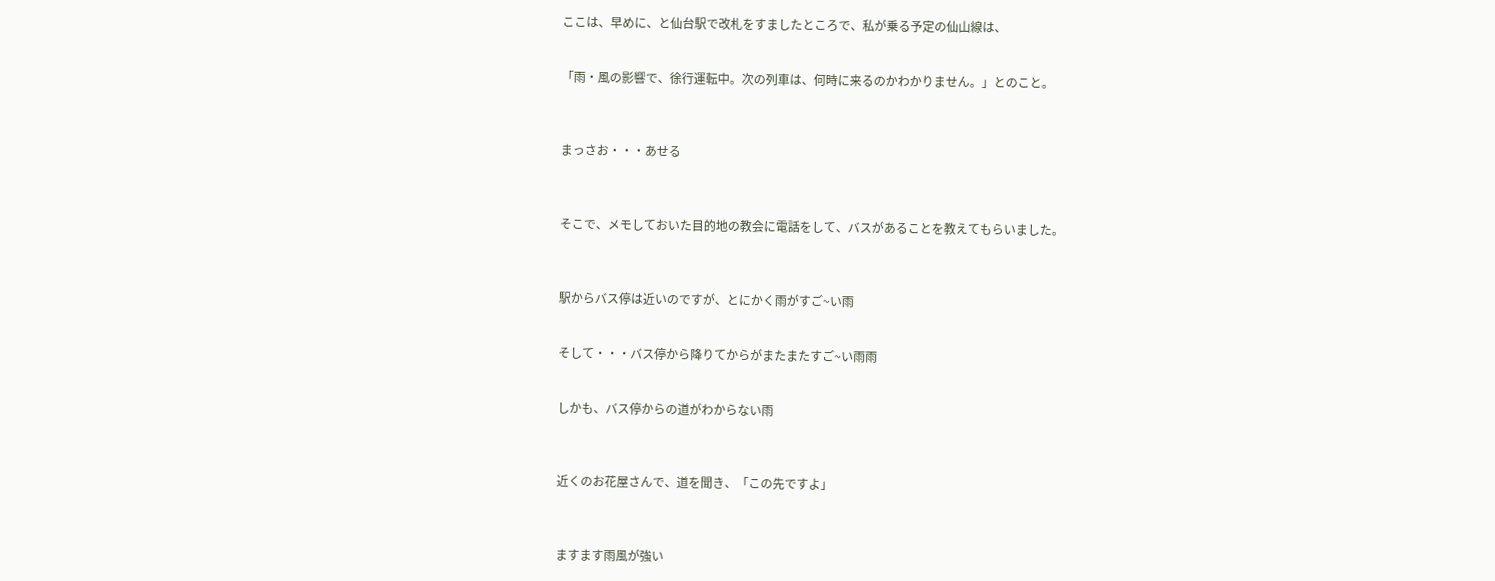ここは、早めに、と仙台駅で改札をすましたところで、私が乗る予定の仙山線は、


「雨・風の影響で、徐行運転中。次の列車は、何時に来るのかわかりません。」とのこと。



まっさお・・・あせる



そこで、メモしておいた目的地の教会に電話をして、バスがあることを教えてもらいました。



駅からバス停は近いのですが、とにかく雨がすご~い雨


そして・・・バス停から降りてからがまたまたすご~い雨雨


しかも、バス停からの道がわからない雨



近くのお花屋さんで、道を聞き、「この先ですよ」



ますます雨風が強い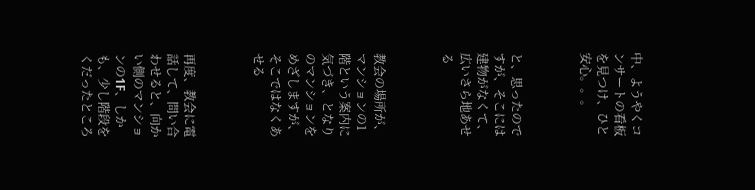中、ようやくコンサートの看板を見つけ、ひと安心。。。



と、思ったのですが、そこには建物がなくて、広いさら地あせる



教会の場所が、マンションの1階という案内に気づき、となりのマンションをめざしますが、そこではなくあせる



再度、教会に電話して、問い合わせると、向かい側のマンションの1F、しかも、少し階段をくだったところ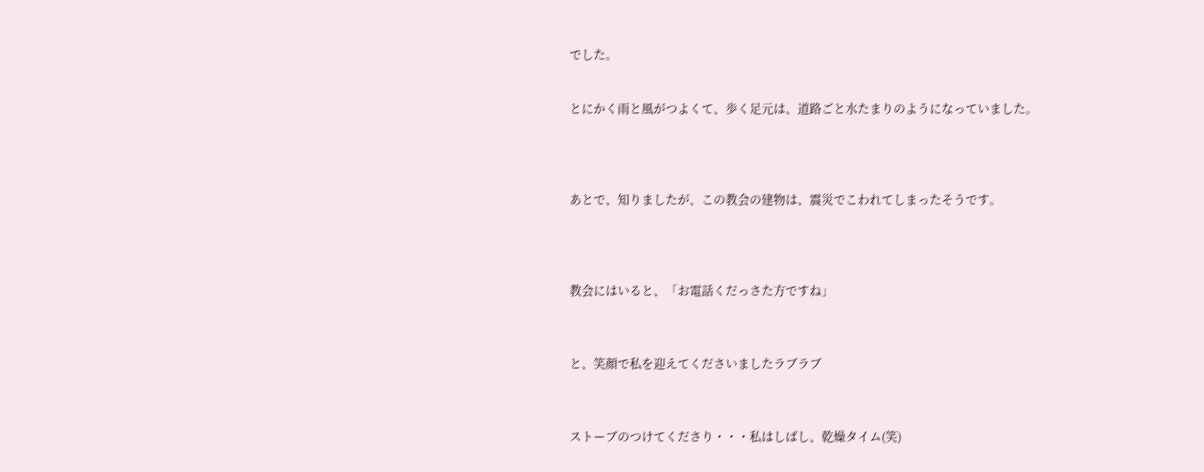でした。


とにかく雨と風がつよくて、歩く足元は、道路ごと水たまりのようになっていました。




あとで、知りましたが、この教会の建物は、震災でこわれてしまったそうです。




教会にはいると、「お電話くだっさた方ですね」



と、笑顔で私を迎えてくださいましたラブラブ



ストーブのつけてくださり・・・私はしばし、乾燥タイム(笑)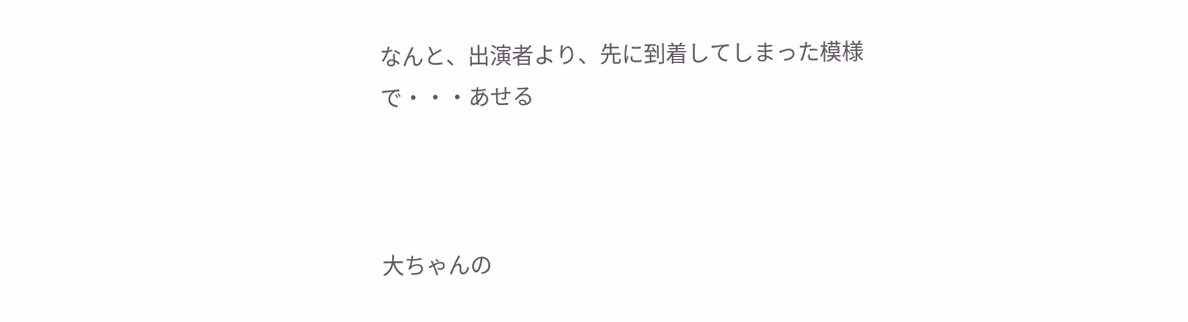なんと、出演者より、先に到着してしまった模様で・・・あせる



大ちゃんの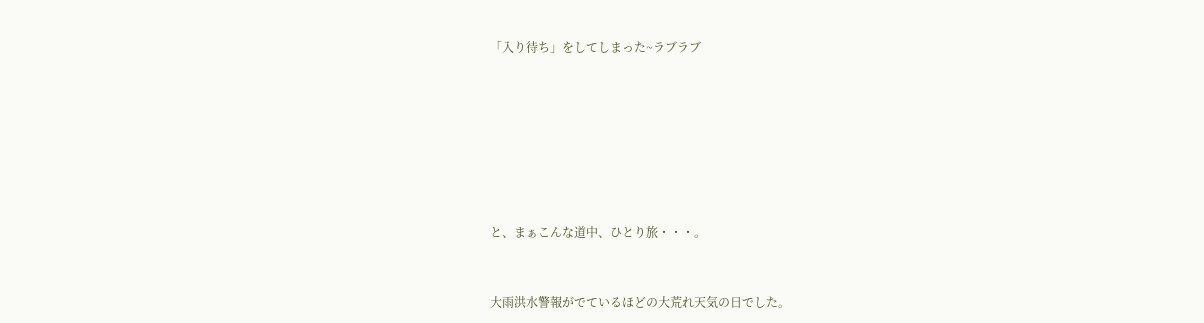「入り待ち」をしてしまった~ラブラブ







と、まぁこんな道中、ひとり旅・・・。


大雨洪水警報がでているほどの大荒れ天気の日でした。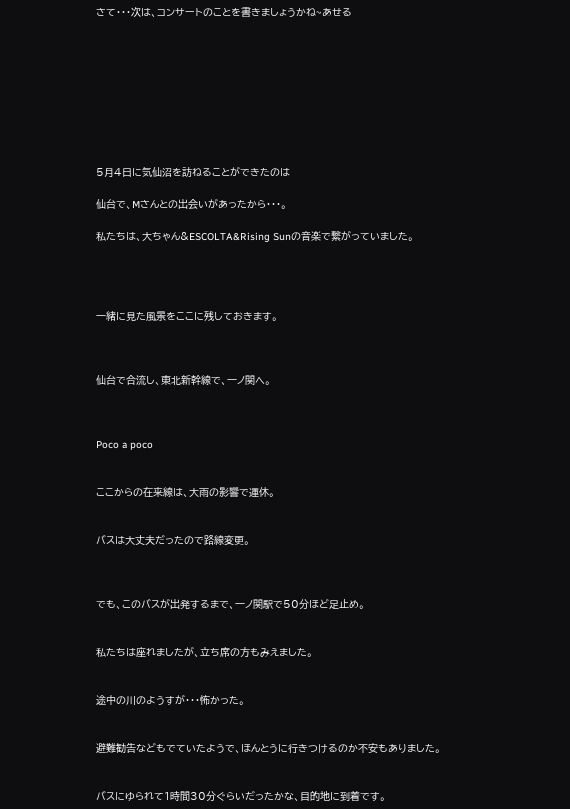さて・・・次は、コンサートのことを書きましょうかね~あせる









5月4日に気仙沼を訪ねることができたのは

仙台で、Mさんとの出会いがあったから・・・。

私たちは、大ちゃん&ESCOLTA&Rising Sunの音楽で繋がっていました。




一緒に見た風景をここに残しておきます。



仙台で合流し、東北新幹線で、一ノ関へ。



Poco a poco


ここからの在来線は、大雨の影響で運休。


バスは大丈夫だったので路線変更。



でも、このバスが出発するまで、一ノ関駅で50分ほど足止め。


私たちは座れましたが、立ち席の方もみえました。


途中の川のようすが・・・怖かった。


避難勧告などもでていたようで、ほんとうに行きつけるのか不安もありました。


バスにゆられて1時間30分ぐらいだったかな、目的地に到着です。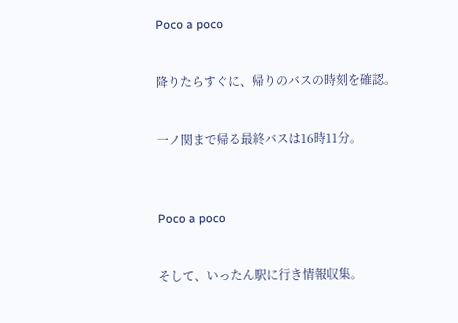Poco a poco


降りたらすぐに、帰りのバスの時刻を確認。


一ノ関まで帰る最終バスは16時11分。



Poco a poco


そして、いったん駅に行き情報収集。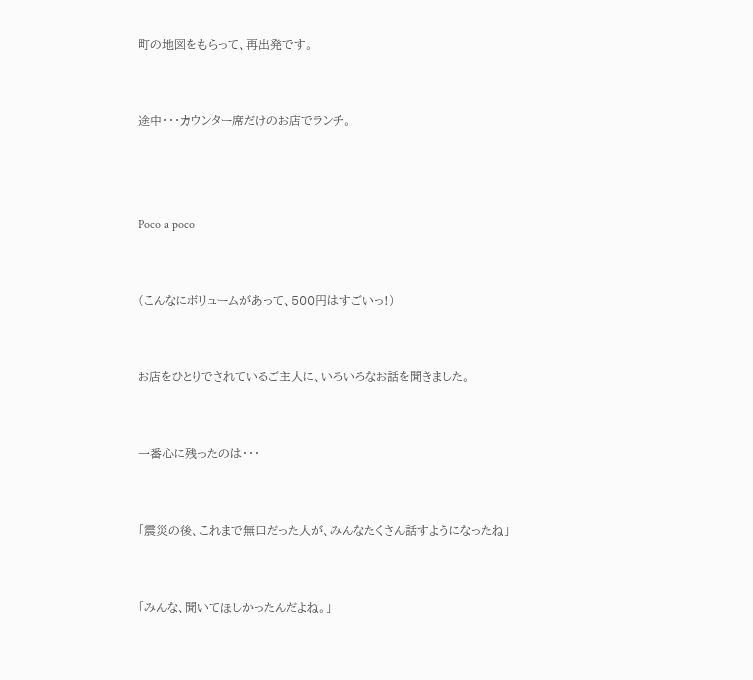町の地図をもらって、再出発です。


途中・・・カウンター席だけのお店でランチ。



Poco a poco


(こんなにボリュームがあって、500円はすごいっ!)


お店をひとりでされているご主人に、いろいろなお話を聞きました。


一番心に残ったのは・・・


「震災の後、これまで無口だった人が、みんなたくさん話すようになったね」


「みんな、聞いてほしかったんだよね。」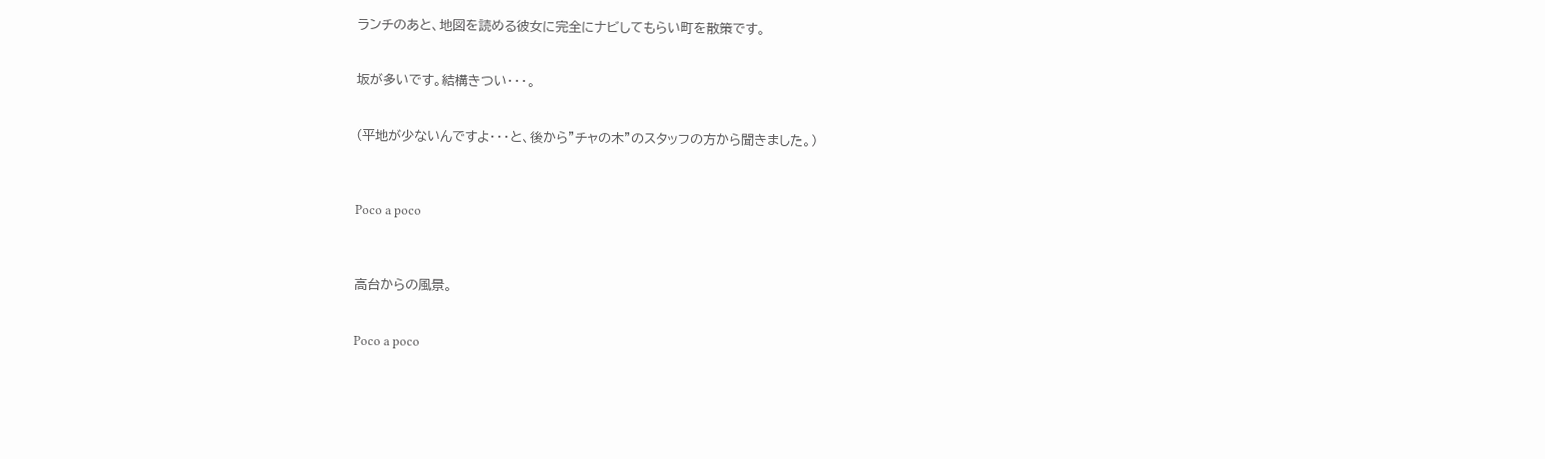ランチのあと、地図を読める彼女に完全にナビしてもらい町を散策です。


坂が多いです。結構きつい・・・。


(平地が少ないんですよ・・・と、後から”チャの木”のスタッフの方から聞きました。)



Poco a poco



高台からの風景。


Poco a poco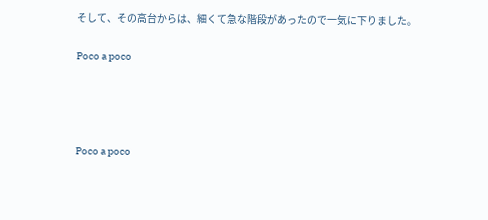そして、その高台からは、細くて急な階段があったので一気に下りました。

Poco a poco




Poco a poco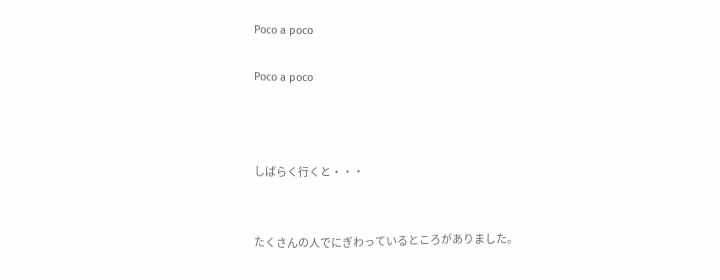Poco a poco

Poco a poco



しばらく行くと・・・


たくさんの人でにぎわっているところがありました。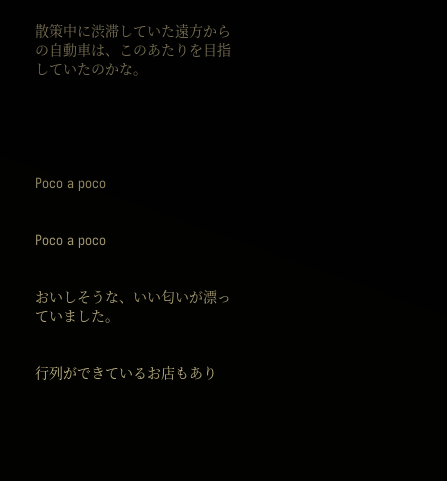散策中に渋滞していた遠方からの自動車は、このあたりを目指していたのかな。





Poco a poco


Poco a poco


おいしそうな、いい匂いが漂っていました。


行列ができているお店もあり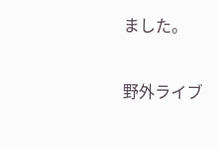ました。


野外ライブ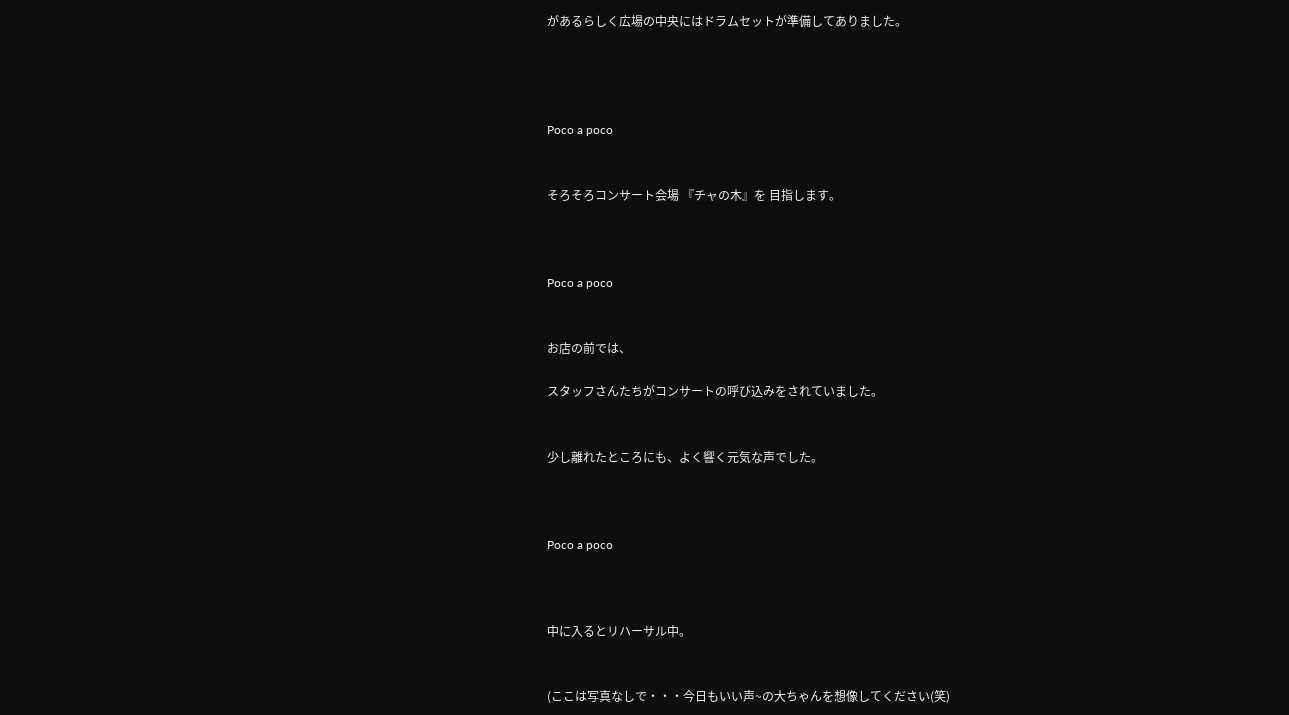があるらしく広場の中央にはドラムセットが準備してありました。




Poco a poco


そろそろコンサート会場 『チャの木』を 目指します。



Poco a poco


お店の前では、

スタッフさんたちがコンサートの呼び込みをされていました。


少し離れたところにも、よく響く元気な声でした。



Poco a poco



中に入るとリハーサル中。


(ここは写真なしで・・・今日もいい声~の大ちゃんを想像してください(笑)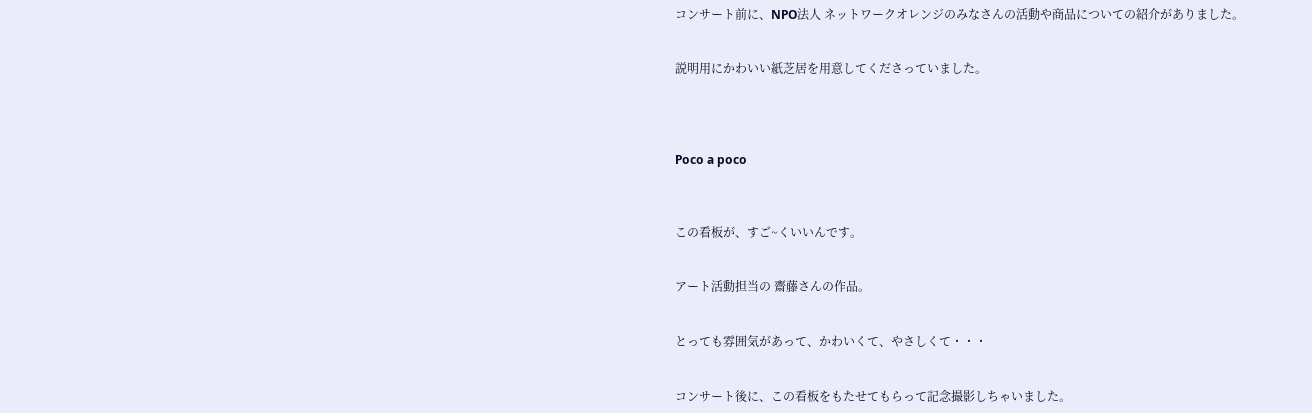コンサート前に、NPO法人 ネットワークオレンジのみなさんの活動や商品についての紹介がありました。


説明用にかわいい紙芝居を用意してくださっていました。




Poco a poco



この看板が、すご~くいいんです。


アート活動担当の 齋藤さんの作品。


とっても雰囲気があって、かわいくて、やさしくて・・・


コンサート後に、この看板をもたせてもらって記念撮影しちゃいました。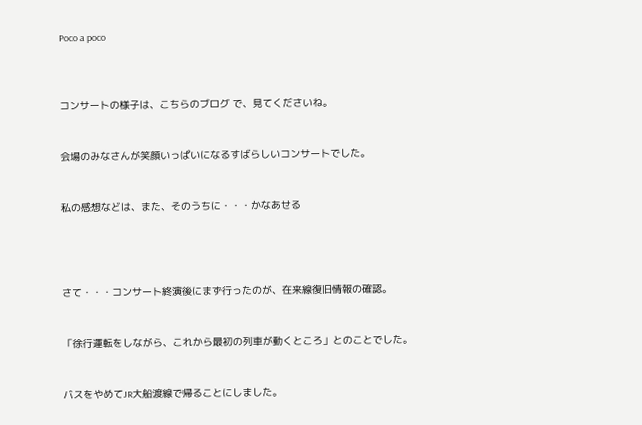Poco a poco



コンサートの様子は、こちらのブログ で、見てくださいね。


会場のみなさんが笑顔いっぱいになるすばらしいコンサートでした。


私の感想などは、また、そのうちに・・・かなあせる




さて・・・コンサート終演後にまず行ったのが、在来線復旧情報の確認。


「徐行運転をしながら、これから最初の列車が動くところ」とのことでした。


バスをやめてJR大船渡線で帰ることにしました。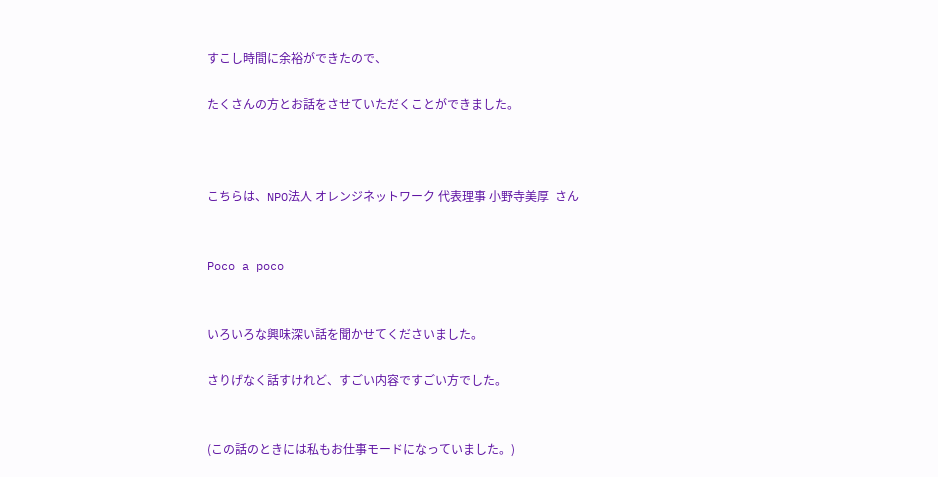すこし時間に余裕ができたので、

たくさんの方とお話をさせていただくことができました。



こちらは、NPO法人 オレンジネットワーク 代表理事 小野寺美厚  さん


Poco a poco


いろいろな興味深い話を聞かせてくださいました。

さりげなく話すけれど、すごい内容ですごい方でした。


(この話のときには私もお仕事モードになっていました。)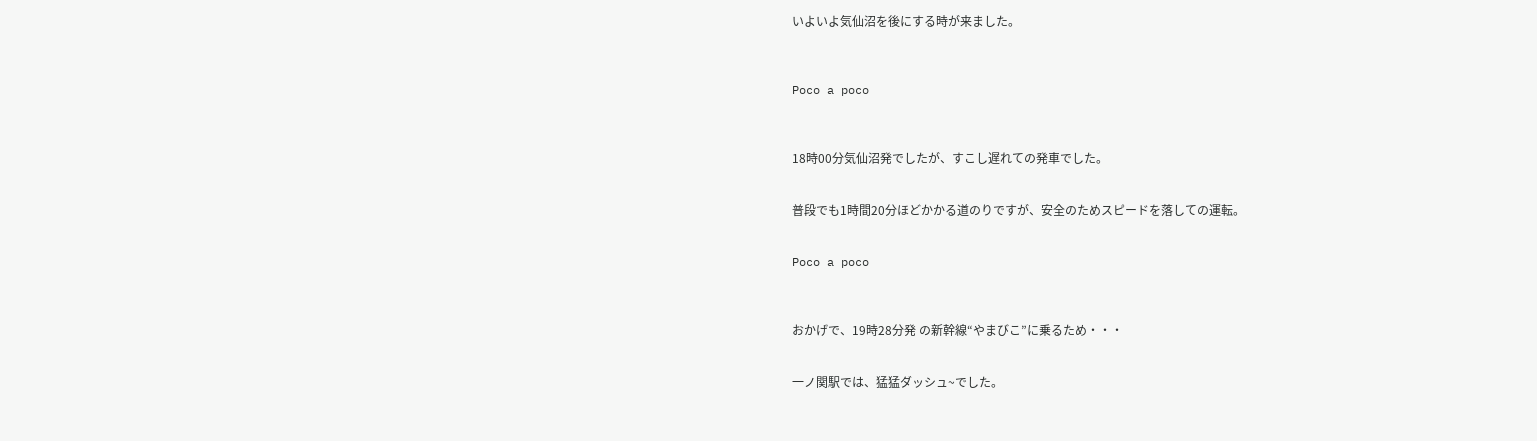いよいよ気仙沼を後にする時が来ました。



Poco a poco



18時00分気仙沼発でしたが、すこし遅れての発車でした。


普段でも1時間20分ほどかかる道のりですが、安全のためスピードを落しての運転。


Poco a poco



おかげで、19時28分発 の新幹線“やまびこ”に乗るため・・・


一ノ関駅では、猛猛ダッシュ~でした。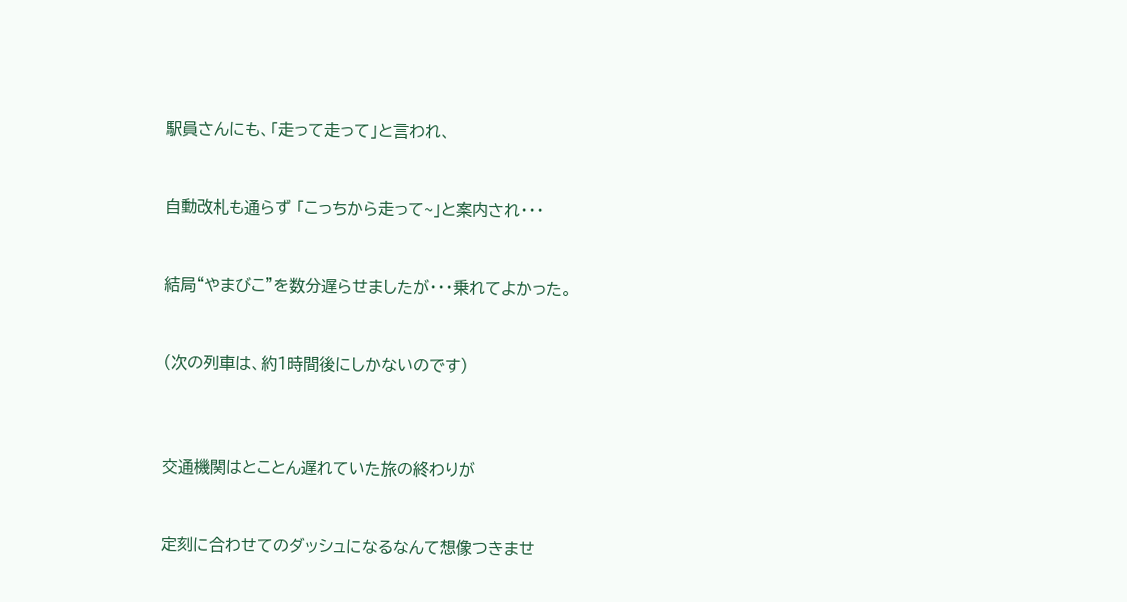駅員さんにも、「走って走って」と言われ、


自動改札も通らず 「こっちから走って~」と案内され・・・


結局“やまびこ”を数分遅らせましたが・・・乗れてよかった。


(次の列車は、約1時間後にしかないのです)



交通機関はとことん遅れていた旅の終わりが


定刻に合わせてのダッシュになるなんて想像つきませ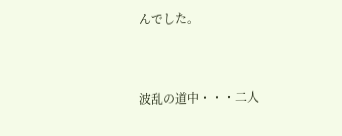んでした。


波乱の道中・・・二人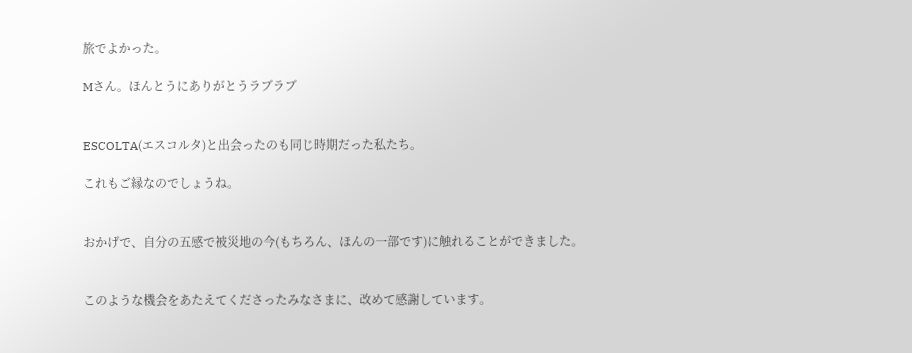旅でよかった。

Mさん。ほんとうにありがとうラブラブ


ESCOLTA(エスコルタ)と出会ったのも同じ時期だった私たち。

これもご縁なのでしょうね。


おかげで、自分の五感で被災地の今(もちろん、ほんの一部です)に触れることができました。


このような機会をあたえてくださったみなさまに、改めて感謝しています。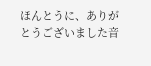ほんとうに、ありがとうございました音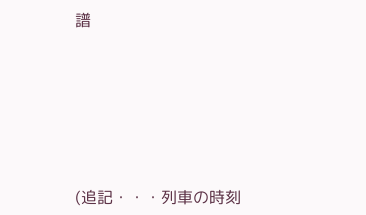譜






(追記・・・列車の時刻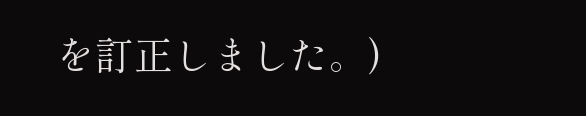を訂正しました。)